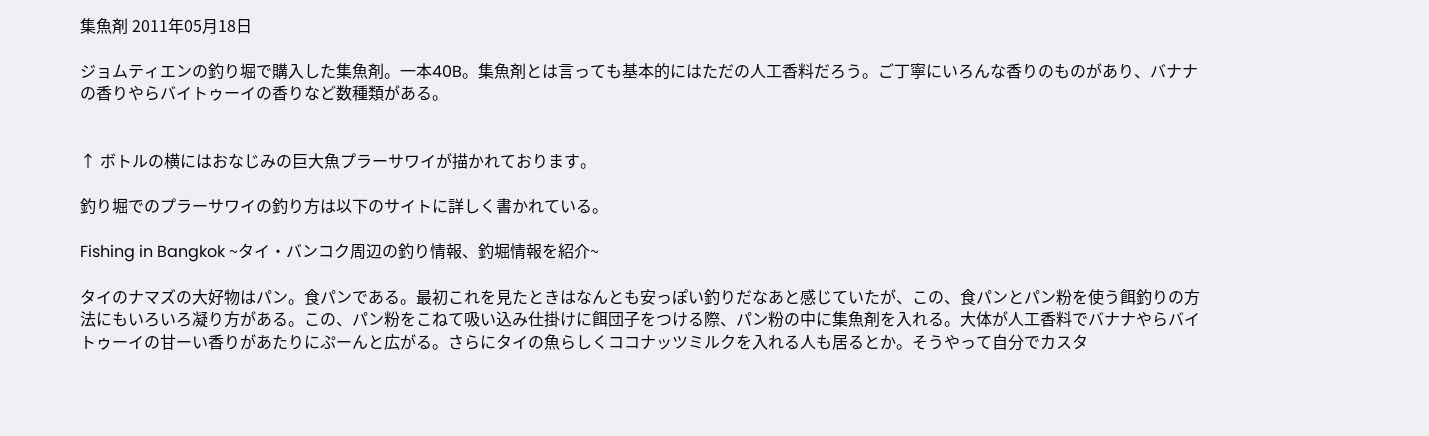集魚剤 2011年05月18日

ジョムティエンの釣り堀で購入した集魚剤。一本40B。集魚剤とは言っても基本的にはただの人工香料だろう。ご丁寧にいろんな香りのものがあり、バナナの香りやらバイトゥーイの香りなど数種類がある。


↑ ボトルの横にはおなじみの巨大魚プラーサワイが描かれております。

釣り堀でのプラーサワイの釣り方は以下のサイトに詳しく書かれている。

Fishing in Bangkok ~タイ・バンコク周辺の釣り情報、釣堀情報を紹介~

タイのナマズの大好物はパン。食パンである。最初これを見たときはなんとも安っぽい釣りだなあと感じていたが、この、食パンとパン粉を使う餌釣りの方法にもいろいろ凝り方がある。この、パン粉をこねて吸い込み仕掛けに餌団子をつける際、パン粉の中に集魚剤を入れる。大体が人工香料でバナナやらバイトゥーイの甘ーい香りがあたりにぷーんと広がる。さらにタイの魚らしくココナッツミルクを入れる人も居るとか。そうやって自分でカスタ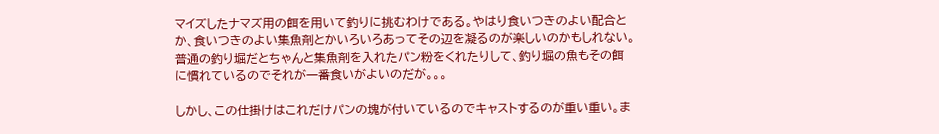マイズしたナマズ用の餌を用いて釣りに挑むわけである。やはり食いつきのよい配合とか、食いつきのよい集魚剤とかいろいろあってその辺を凝るのが楽しいのかもしれない。普通の釣り堀だとちゃんと集魚剤を入れたパン粉をくれたりして、釣り堀の魚もその餌に慣れているのでそれが一番食いがよいのだが。。。

しかし、この仕掛けはこれだけパンの塊が付いているのでキャストするのが重い重い。ま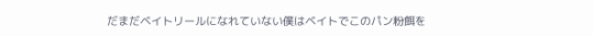だまだベイトリールになれていない僕はベイトでこのパン粉餌を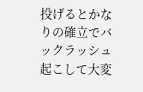投げるとかなりの確立でバックラッシュ起こして大変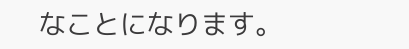なことになります。